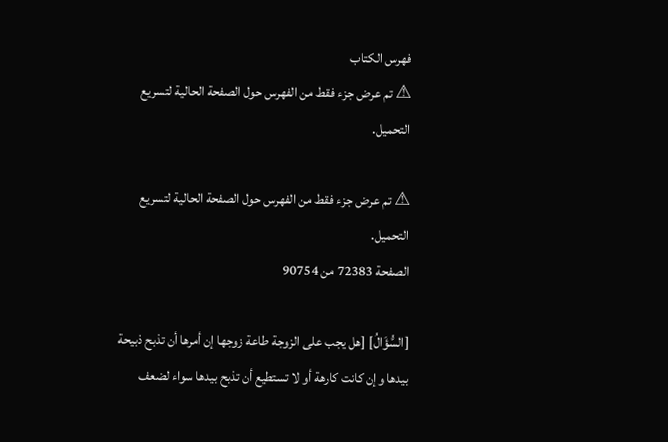فهرس الكتاب
⚠ تم عرض جزء فقط من الفهرس حول الصفحة الحالية لتسريع التحميل.

⚠ تم عرض جزء فقط من الفهرس حول الصفحة الحالية لتسريع التحميل.
الصفحة 72383 من 90754

[السُّؤَالُ] [هل يجب على الزوجة طاعة زوجها إن أمرها أن تذبح ذبيحة بيدها وإن كانت كارهة أو لا تستطيع أن تذبح بيدها سواء لضعف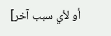أو لأي سبب آخر]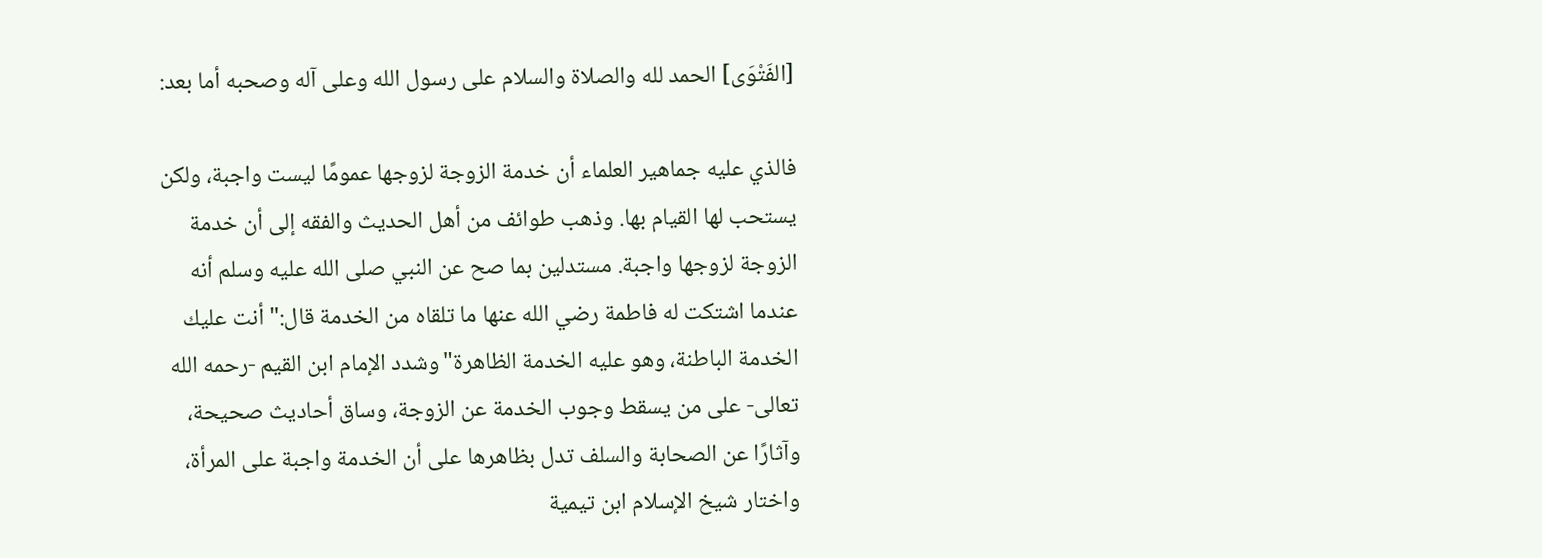[الفَتْوَى] الحمد لله والصلاة والسلام على رسول الله وعلى آله وصحبه أما بعد:

فالذي عليه جماهير العلماء أن خدمة الزوجة لزوجها عمومًا ليست واجبة، ولكن يستحب لها القيام بها. وذهب طوائف من أهل الحديث والفقه إلى أن خدمة الزوجة لزوجها واجبة. مستدلين بما صح عن النبي صلى الله عليه وسلم أنه عندما اشتكت له فاطمة رضي الله عنها ما تلقاه من الخدمة قال:"أنت عليك الخدمة الباطنة، وهو عليه الخدمة الظاهرة"وشدد الإمام ابن القيم -رحمه الله تعالى- على من يسقط وجوب الخدمة عن الزوجة، وساق أحاديث صحيحة، وآثارًا عن الصحابة والسلف تدل بظاهرها على أن الخدمة واجبة على المرأة، واختار شيخ الإسلام ابن تيمية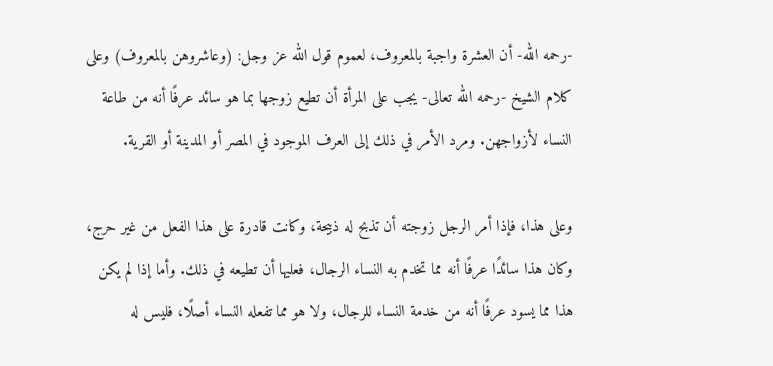-رحمه الله- أن العشرة واجبة بالمعروف، لعموم قول الله عز وجل: (وعاشروهن بالمعروف) وعلى كلام الشيخ -رحمه الله تعالى- يجب على المرأة أن تطيع زوجها بما هو سائد عرفًا أنه من طاعة النساء لأزواجهن. ومرد الأمر في ذلك إلى العرف الموجود في المصر أو المدينة أو القرية.

وعلى هذا، فإذا أمر الرجل زوجته أن تذبح له ذبيحة، وكانت قادرة على هذا الفعل من غير حرج، وكان هذا سائدًا عرفًا أنه مما تخدم به النساء الرجال، فعليها أن تطيعه في ذلك. وأما إذا لم يكن هذا مما يسود عرفًا أنه من خدمة النساء للرجال، ولا هو مما تفعله النساء أصلًا، فليس له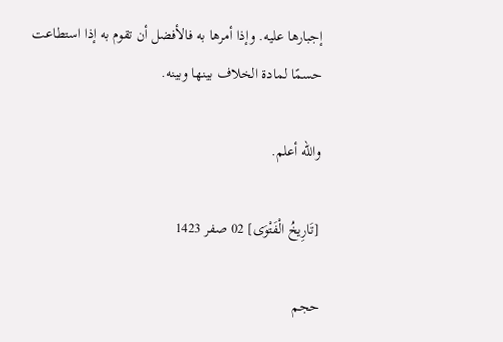إجبارها عليه. وإذا أمرها به فالأفضل أن تقوم به إذا استطاعت حسمًا لمادة الخلاف بينها وبينه.

والله أعلم.

[تَارِيخُ الْفَتْوَى] 02 صفر 1423

حجم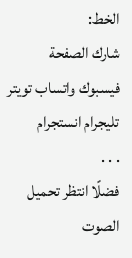الخط:
شارك الصفحة
فيسبوك واتساب تويتر تليجرام انستجرام
. . .
فضلًا انتظر تحميل الصوت